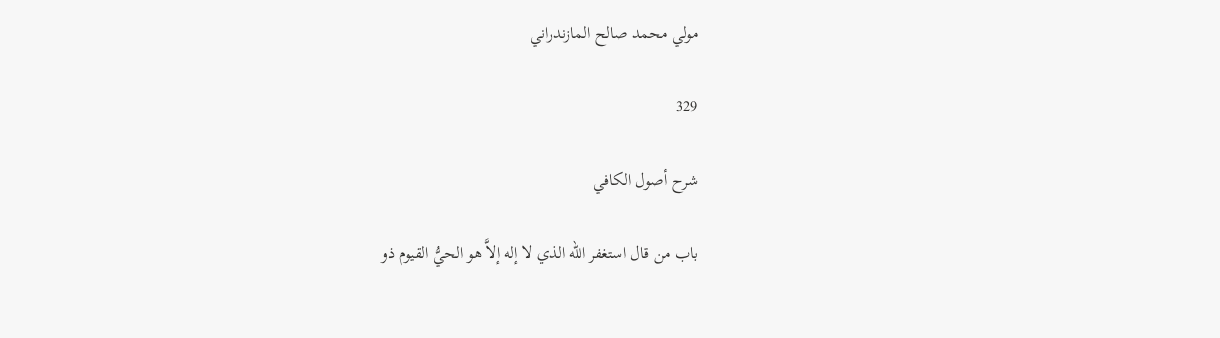مولي محمد صالح المازندراني

329

شرح أصول الكافي

باب من قال استغفر الله الذي لا إله إلاَّ هو الحيُّ القيوم ذو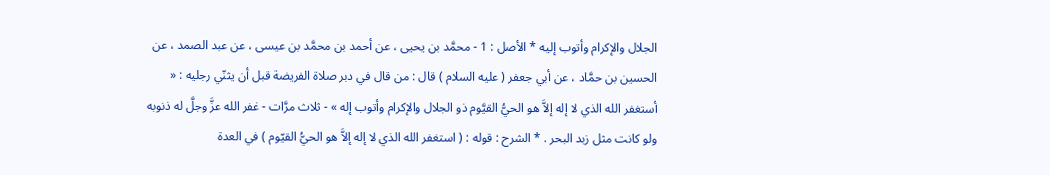الجلال والإكرام وأتوب إليه * الأصل : 1 - محمَّد بن يحيى ، عن أحمد بن محمَّد بن عيسى ، عن عبد الصمد ، عن الحسين بن حمَّاد ، عن أبي جعفر ( عليه السلام ) قال : من قال في دبر صلاة الفريضة قبل أن يثنّي رجليه : « أستغفر الله الذي لا إله إلاَّ هو الحيُّ القيَّوم ذو الجلال والإكرام وأتوب إله » - ثلاث مرَّات - غفر الله عزَّ وجلَّ له ذنوبه ولو كانت مثل زبد البحر . * الشرح : قوله : ( استغفر الله الذي لا إله إلاَّ هو الحيُّ القيّوم ) في العدة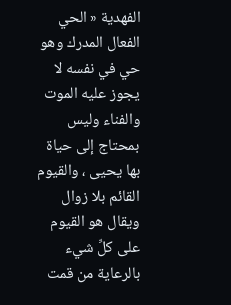الفهدية « الحي الفعال المدرك وهو حي في نفسه لا يجوز عليه الموت والفناء وليس بمحتاج إلى حياة بها يحيى ، والقيوم القائم بلا زوال ويقال هو القيوم على كلِّ شيء بالرعاية من قمت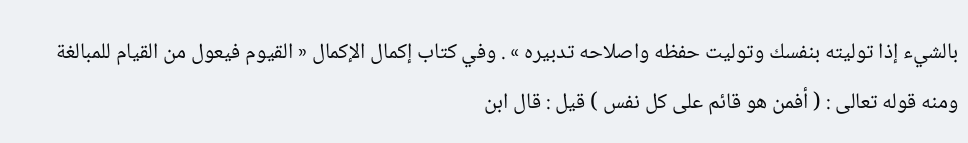بالشيء إذا توليته بنفسك وتوليت حفظه واصلاحه تدبيره » . وفي كتاب إكمال الإكمال « القيوم فيعول من القيام للمبالغة ومنه قوله تعالى : ( أفمن هو قائم على كل نفس ) قيل : قال ابن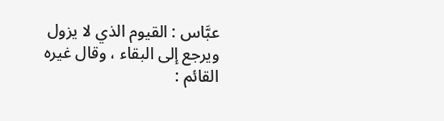عبَّاس : القيوم الذي لا يزول ويرجع إلى البقاء ، وقال غيره القائم :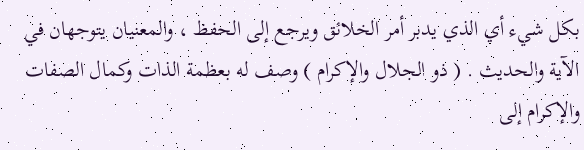بكل شيء أي الذي يدبر أمر الخلائق ويرجع إلى الحفظ ، والمعنيان يتوجهان في الآية والحديث . ( ذو الجلال والإكرام ) وصف له بعظمة الذات وكمال الصفات والإكرام إلى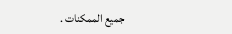جميع الممكنات .